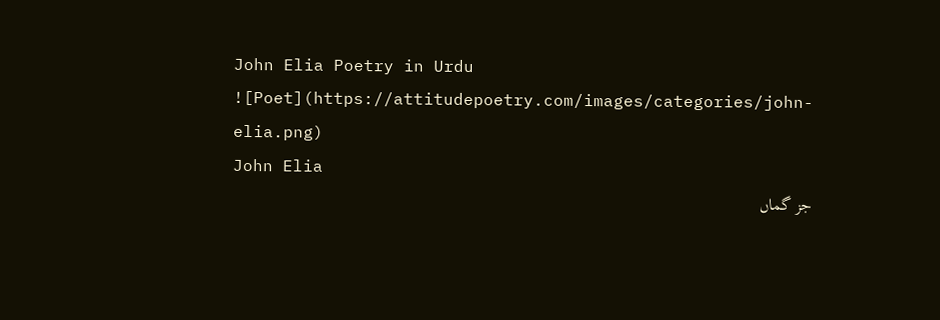John Elia Poetry in Urdu
![Poet](https://attitudepoetry.com/images/categories/john-elia.png)
John Elia
جز گماں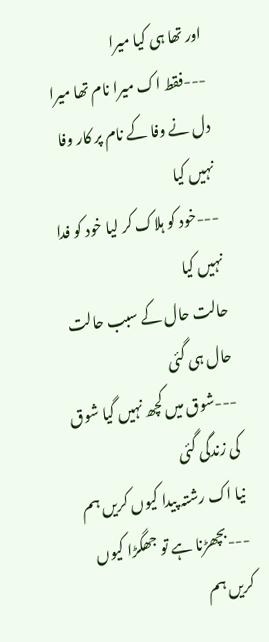اور تھا ہی کیا میرا
---فقط اک میرا نام تھا میرا
دل نے وفا کے نام پر کار وفا نہیں کیا
---خود کو ہلاک کر لیا خود کو فدا نہیں کیا
حالت حال کے سبب حالت حال ہی گئی
---شوق میں کچھ نہیں گیا شوق کی زندگی گئی
نیا اک رشتہ پیدا کیوں کریں ہم
---بچھڑنا ہے تو جھگڑا کیوں کریں ہم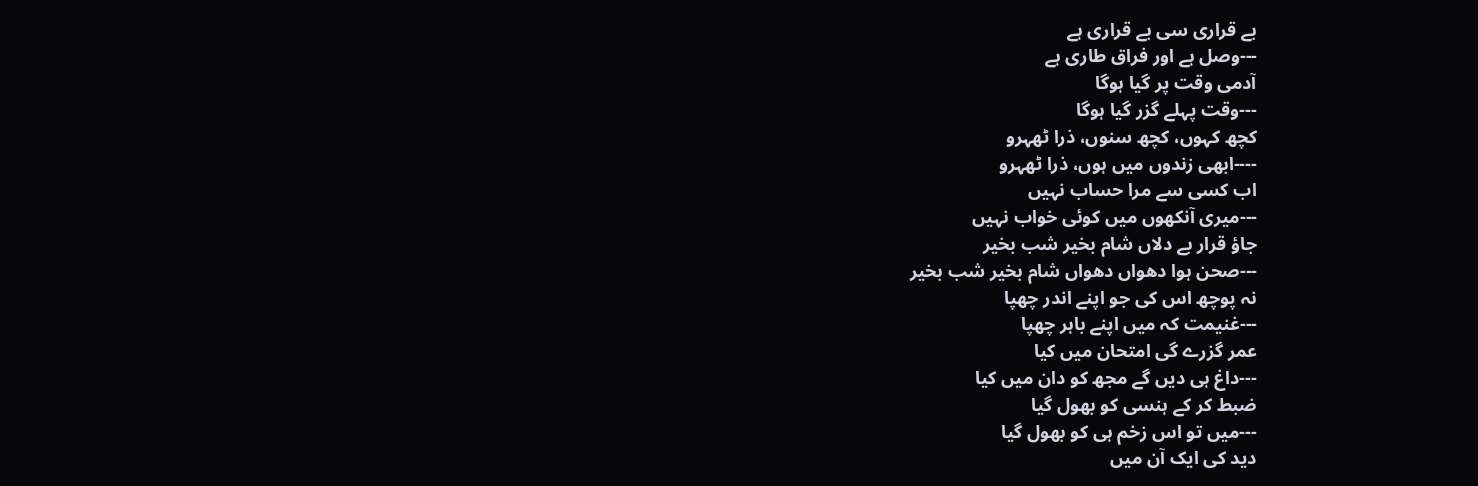بے قراری سی بے قراری ہے
---وصل ہے اور فراق طاری ہے
آدمی وقت پر گیا ہوگا
---وقت پہلے گزر گیا ہوگا
کچھ کہوں، کچھ سنوں، ذرا ٹھہرو
----ابھی زندوں میں ہوں، ذرا ٹھہرو
اب کسی سے مرا حساب نہیں
---میری آنکھوں میں کوئی خواب نہیں
جاؤ قرار بے دلاں شام بخیر شب بخیر
---صحن ہوا دھواں دھواں شام بخیر شب بخیر
نہ پوچھ اس کی جو اپنے اندر چھپا
---غنیمت کہ میں اپنے باہر چھپا
عمر گزرے گی امتحان میں کیا
---داغ ہی دیں گے مجھ کو دان میں کیا
ضبط کر کے ہنسی کو بھول گیا
---میں تو اس زخم ہی کو بھول گیا
دید کی ایک آن میں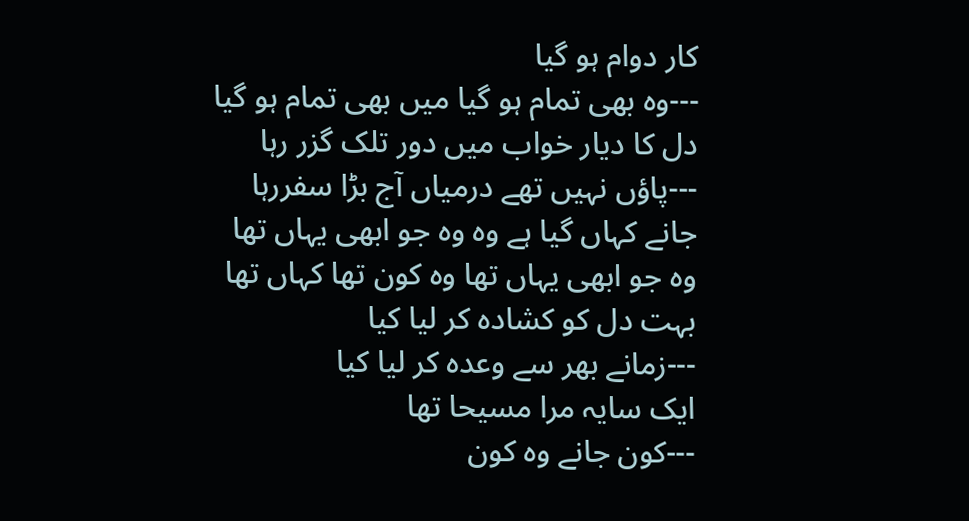کار دوام ہو گیا
---وہ بھی تمام ہو گیا میں بھی تمام ہو گیا
دل کا دیار خواب میں دور تلک گزر رہا
---پاؤں نہیں تھے درمیاں آج بڑا سفررہا
جانے کہاں گیا ہے وہ وہ جو ابھی یہاں تھا
وہ جو ابھی یہاں تھا وہ کون تھا کہاں تھا
بہت دل کو کشادہ کر لیا کیا
---زمانے بھر سے وعدہ کر لیا کیا
ایک سایہ مرا مسیحا تھا
---کون جانے وہ کون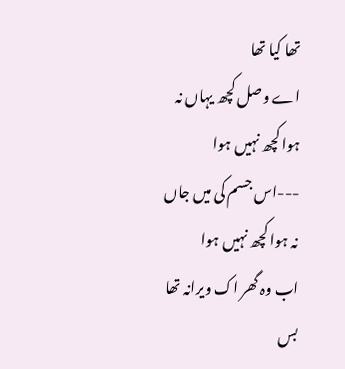تھا کیا تھا
اے وصل کچھ یہاں نہ ہوا کچھ نہیں ہوا
---اس جسم کی میں جاں نہ ہوا کچھ نہیں ہوا
اب وہ گھر اک ویرانہ تھا بس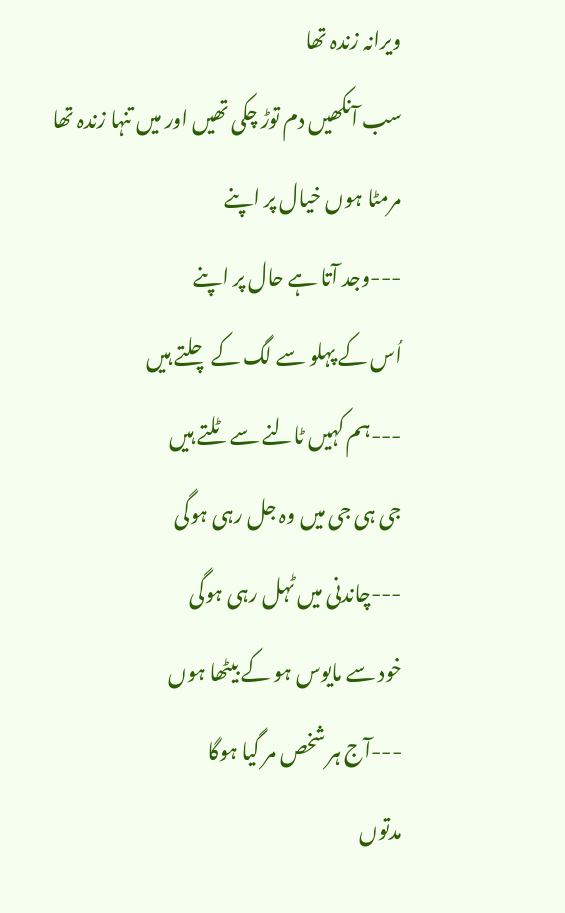ویرانہ زندہ تھا
سب آنکھیں دم توڑ چکی تھیں اور میں تنہا زندہ تھا
مرمٹا ہوں خیال پر اپنے
---وجد آتا ہے حال پر اپنے
اُس کے پہلو سے لگ کے چلتے ہیں
---ہم کہیں ٹالنے سے ٹلتے ہیں
جی ہی جی میں وہ جل رہی ہوگی
---چاندنی میں ٹہل رہی ہوگی
خود سے مایوس ہو کے بیٹھا ہوں
---آج ہر شخص مر گیا ہوگا
مدتوں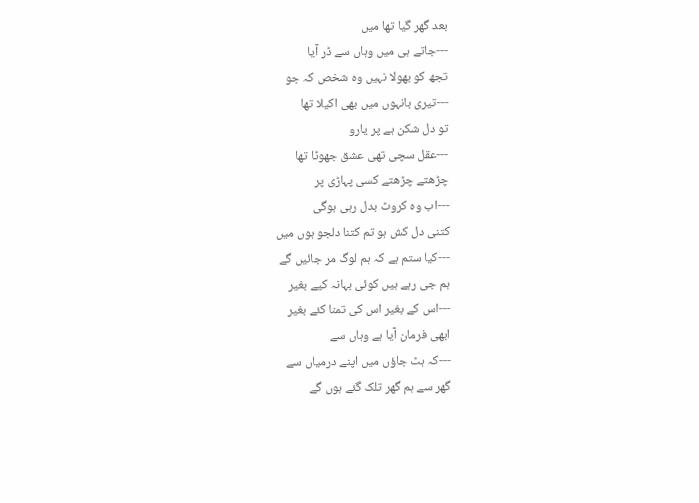بعد گھر گیا تھا میں
---جاتے ہی میں وہاں سے ڈر آیا
تجھ کو بھولا نہیں وہ شخص کہ جو
---تیری بانہوں میں بھی اکیلا تھا
تو دل شکن ہے پر یارو
---عقل سچی تھی عشق جھوٹا تھا
چڑھتے چڑھتے کسی پہاڑی پر
---اب وہ کروٹ بدل رہی ہوگی
کتنی دل کش ہو تم کتنا دلجو ہوں میں
---کیا ستم ہے کہ ہم لوگ مر جائیں گے
ہم جی رہے ہیں کوئی بہانہ کیے بغیر
---اس کے بغیر اس کی تمنا کئے بغیر
ابھی فرمان آیا ہے وہاں سے
---کہ ہٹ جاؤں میں اپنے درمیاں سے
گھر سے ہم گھر تلک گئے ہوں گے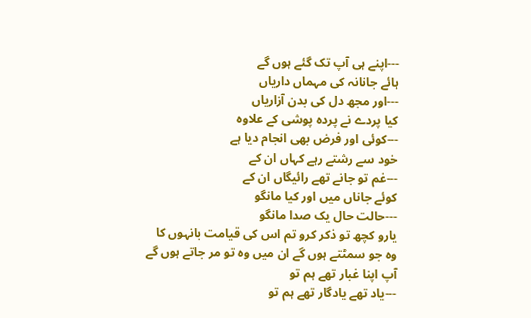---اپنے ہی آپ تک گئے ہوں گے
ہائے جانانہ کی مہماں داریاں
---اور مجھ دل کی بدن آزاریاں
کیا پردے نے پردہ پوشی کے علاوہ
---کوئی اور فرض بھی انجام دیا ہے
خود سے رشتے رہے کہاں ان کے
---غم تو جانے تھے رائیگاں ان کے
کوئے جاناں میں اور کیا مانگو
---حالت حال یک صدا مانگو
یارو کچھ تو ذکر کرو تم اس کی قیامت بانہوں کا
وہ جو سمٹتے ہوں گے ان میں وہ تو مر جاتے ہوں گے
آپ اپنا غبار تھے ہم تو
---یاد تھے یادگار تھے ہم تو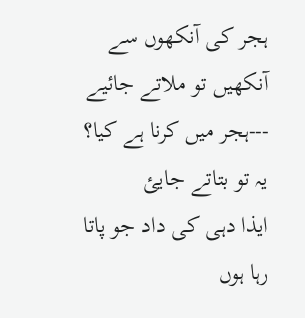ہجر کی آنکھوں سے آنکھیں تو ملاتے جائیے
---ہجر میں کرنا ہے کیا؟ یہ تو بتاتے جایئ
ایذا دہی کی داد جو پاتا رہا ہوں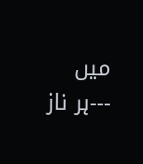میں
---ہر ناز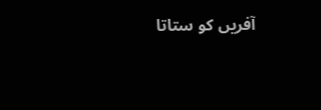آفریں کو ستاتا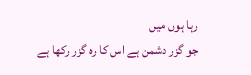رہا ہوں میں
جو گزر دشمن ہے اس کا رہ گزر رکھا ہے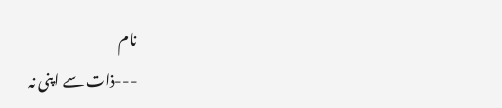نام
---ذات سے اپنی نہ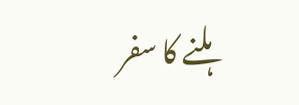ہلنے کا سفر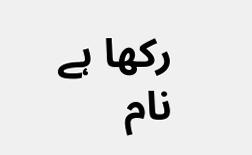رکھا ہے نام